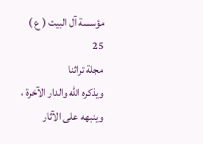مؤسسة آل البيت ( ع )
25
مجلة تراثنا
ويذكره الله والدار الآخرة ، وينبهه على الآثار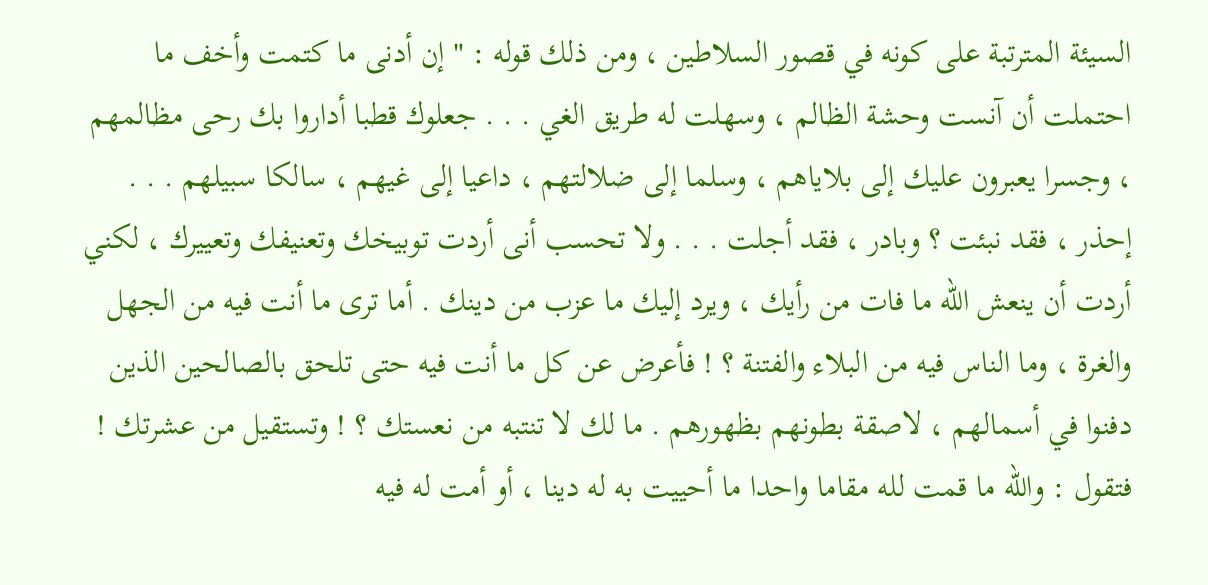السيئة المترتبة على كونه في قصور السلاطين ، ومن ذلك قوله : " إن أدنى ما كتمت وأخف ما احتملت أن آنست وحشة الظالم ، وسهلت له طريق الغي . . . جعلوك قطبا أداروا بك رحى مظالمهم ، وجسرا يعبرون عليك إلى بلاياهم ، وسلما إلى ضلالتهم ، داعيا إلى غيهم ، سالكا سبيلهم . . . إحذر ، فقد نبئت ؟ وبادر ، فقد أجلت . . . ولا تحسب أنى أردت توبيخك وتعنيفك وتعييرك ، لكني أردت أن ينعش الله ما فات من رأيك ، ويرد إليك ما عزب من دينك . أما ترى ما أنت فيه من الجهل والغرة ، وما الناس فيه من البلاء والفتنة ؟ ! فأعرض عن كل ما أنت فيه حتى تلحق بالصالحين الذين دفنوا في أسمالهم ، لاصقة بطونهم بظهورهم . ما لك لا تنتبه من نعستك ؟ ! وتستقيل من عشرتك ! فتقول : والله ما قمت لله مقاما واحدا ما أحييت به له دينا ، أو أمت له فيه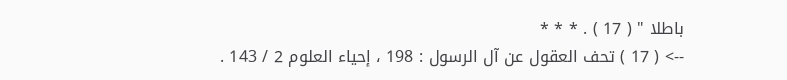باطلا " ( 17 ) . * * *
--> ( 17 ) تحف العقول عن آل الرسول : 198 ، إحياء العلوم 2 / 143 .